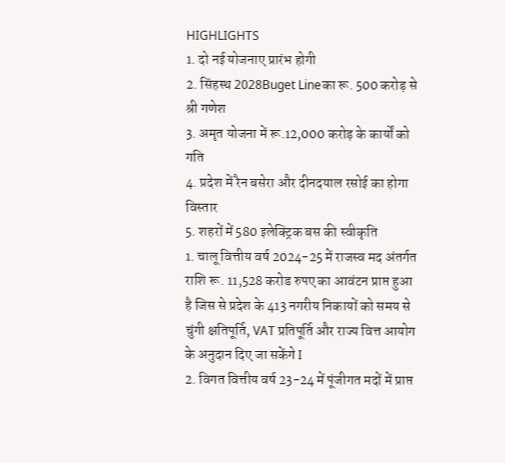HIGHLIGHTS
1. दो नई योजनाए प्रारंभ होगी
2. सिंहस्थ 2028Buget Lineका रू. 500 करोड़ से श्री गणेश
3. अमृत योजना में रू.12,000 करोड़ के कार्यों को गति
4. प्रदेश में रैन बसेरा और दीनदयाल रसोई का होगा विस्तार
5. शहरों में 580 इलेक्ट्रिक बस की स्वीकृति
1. चालू वित्तीय वर्ष 2024-25 में राजस्व मद अंतर्गत राशि रू. 11,528 करोड रुपए का आवंटन प्राप्त हुआ है जिस से प्रदेश के 413 नगरीय निकायों को समय से चुंगी क्षतिपूर्ति, VAT प्रतिपूर्ति और राज्य वित्त आयोग के अनुदान दिए जा सकेंगे I
2. विगत वित्तीय वर्ष 23-24 में पूंजीगत मदों में प्राप्त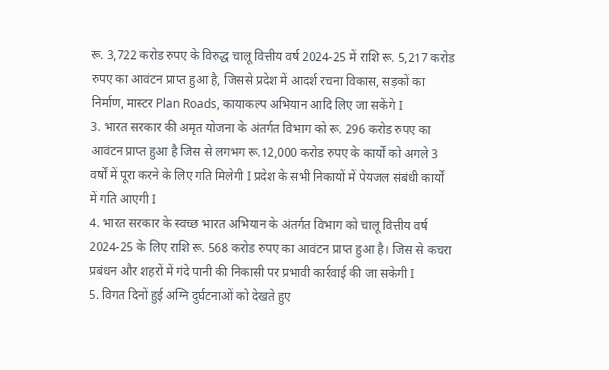रू. 3,722 करोड रुपए के विरुद्ध चालू वित्तीय वर्ष 2024-25 में राशि रू. 5,217 करोड रुपए का आवंटन प्राप्त हुआ है, जिससे प्रदेश में आदर्श रचना विकास, सड़कों का निर्माण, मास्टर Plan Roads, कायाकल्प अभियान आदि लिए जा सकेंगे I
3. भारत सरकार की अमृत योजना के अंतर्गत विभाग को रू. 296 करोड रुपए का आवंटन प्राप्त हुआ है जिस से लगभग रू.12,000 करोड रुपए के कार्यों को अगले 3 वर्षों में पूरा करने के लिए गति मिलेगी I प्रदेश के सभी निकायों में पेयजल संबंधी कार्यों में गति आएगी I
4. भारत सरकार के स्वच्छ भारत अभियान के अंतर्गत विभाग को चालू वित्तीय वर्ष 2024-25 के लिए राशि रू. 568 करोड रुपए का आवंटन प्राप्त हुआ है। जिस से कचरा प्रबंधन और शहरों में गंदे पानी की निकासी पर प्रभावी कार्रवाई की जा सकेगी I
5. विगत दिनों हुई अग्नि दुर्घटनाओं को देखते हुए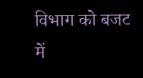विभाग को बजट में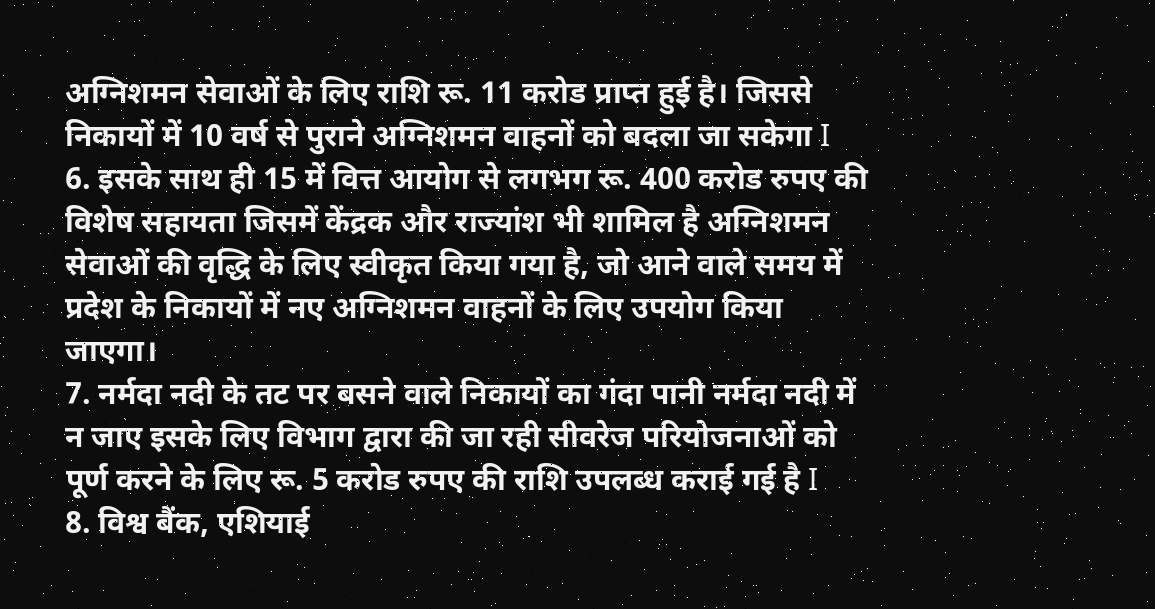अग्निशमन सेवाओं के लिए राशि रू. 11 करोड प्राप्त हुई है। जिससे निकायों में 10 वर्ष से पुराने अग्निशमन वाहनों को बदला जा सकेगा I
6. इसके साथ ही 15 में वित्त आयोग से लगभग रू. 400 करोड रुपए की विशेष सहायता जिसमें केंद्रक और राज्यांश भी शामिल है अग्निशमन सेवाओं की वृद्धि के लिए स्वीकृत किया गया है, जो आने वाले समय में प्रदेश के निकायों में नए अग्निशमन वाहनों के लिए उपयोग किया जाएगा।
7. नर्मदा नदी के तट पर बसने वाले निकायों का गंदा पानी नर्मदा नदी में न जाए इसके लिए विभाग द्वारा की जा रही सीवरेज परियोजनाओं को पूर्ण करने के लिए रू. 5 करोड रुपए की राशि उपलब्ध कराई गई है I
8. विश्व बैंक, एशियाई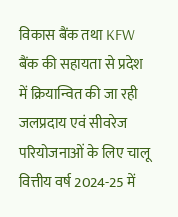विकास बैंक तथा KFW बैंक की सहायता से प्रदेश में क्रियान्वित की जा रही जलप्रदाय एवं सीवरेज परियोजनाओं के लिए चालू वित्तीय वर्ष 2024-25 में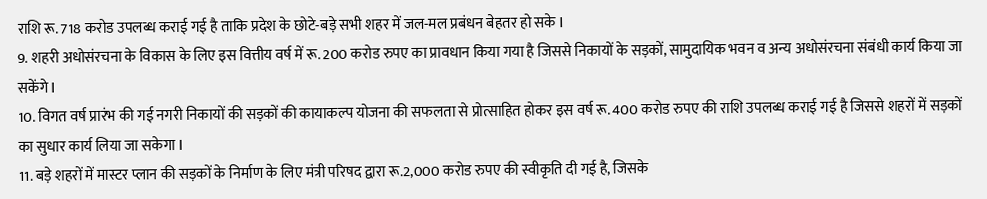राशि रू. 718 करोड उपलब्ध कराई गई है ताकि प्रदेश के छोटे-बड़े सभी शहर में जल-मल प्रबंधन बेहतर हो सके I
9. शहरी अधोसंरचना के विकास के लिए इस वित्तीय वर्ष में रू. 200 करोड रुपए का प्रावधान किया गया है जिससे निकायों के सड़कों, सामुदायिक भवन व अन्य अधोसंरचना संबंधी कार्य किया जा सकेंगे I
10. विगत वर्ष प्रारंभ की गई नगरी निकायों की सड़कों की कायाकल्प योजना की सफलता से प्रोत्साहित होकर इस वर्ष रू. 400 करोड रुपए की राशि उपलब्ध कराई गई है जिससे शहरों में सड़कों का सुधार कार्य लिया जा सकेगा I
11. बड़े शहरों में मास्टर प्लान की सड़कों के निर्माण के लिए मंत्री परिषद द्वारा रू.2,000 करोड रुपए की स्वीकृति दी गई है, जिसके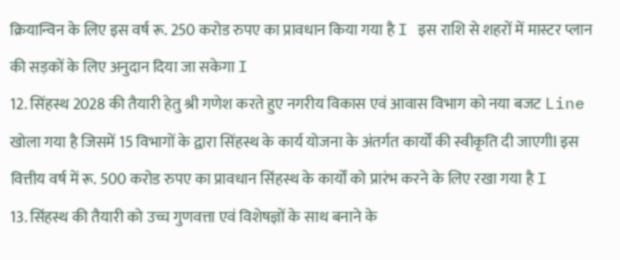क्रियान्विन के लिए इस वर्ष रू. 250 करोड रुपए का प्रावधान किया गया है I इस राशि से शहरों में मास्टर प्लान की सड़कों के लिए अनुदान दिया जा सकेगा I
12. सिंहस्थ 2028 की तैयारी हेतु श्री गणेश करते हुए नगरीय विकास एवं आवास विभाग को नया बजट Line खोला गया है जिसमें 15 विभागों के द्वारा सिंहस्थ के कार्य योजना के अंतर्गत कार्यों की स्वीकृति दी जाएगीI इस वित्तीय वर्ष में रू. 500 करोड रुपए का प्रावधान सिंहस्थ के कार्यों को प्रारंभ करने के लिए रखा गया है I
13. सिंहस्थ की तैयारी को उच्च गुणवत्ता एवं विशेषज्ञों के साथ बनाने के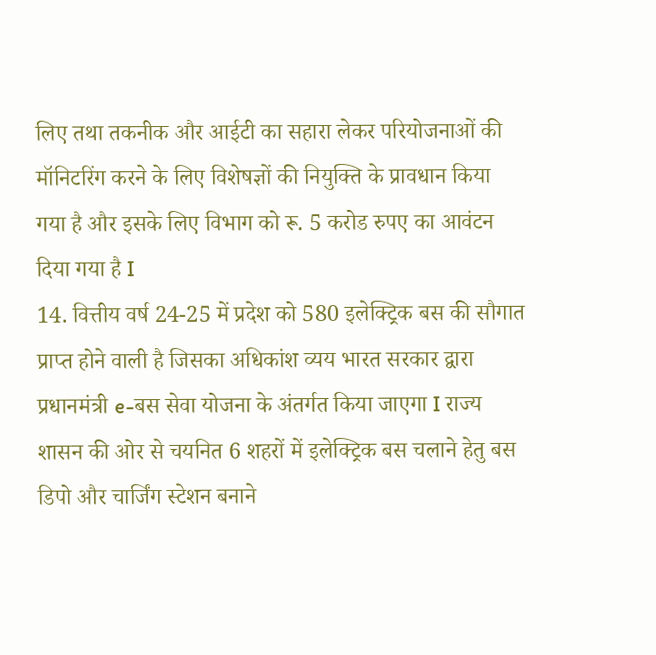लिए तथा तकनीक और आईटी का सहारा लेकर परियोजनाओं की मॉनिटरिंग करने के लिए विशेषज्ञों की नियुक्ति के प्रावधान किया गया है और इसके लिए विभाग को रू. 5 करोड रुपए का आवंटन दिया गया है I
14. वित्तीय वर्ष 24-25 में प्रदेश को 580 इलेक्ट्रिक बस की सौगात प्राप्त होने वाली है जिसका अधिकांश व्यय भारत सरकार द्वारा प्रधानमंत्री e-बस सेवा योजना के अंतर्गत किया जाएगा I राज्य शासन की ओर से चयनित 6 शहरों में इलेक्ट्रिक बस चलाने हेतु बस डिपो और चार्जिंग स्टेशन बनाने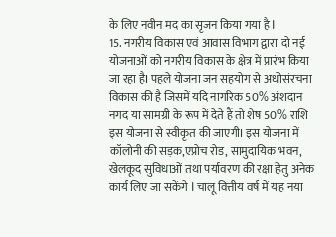के लिए नवीन मद का सृजन किया गया है I
15. नगरीय विकास एवं आवास विभाग द्वारा दो नई योजनाओं को नगरीय विकास के क्षेत्र में प्रारंभ किया जा रहा हैI पहले योजना जन सहयोग से अधोसंरचना विकास की है जिसमें यदि नागरिक 50% अंशदान नगद या सामग्री के रूप में देते हैं तो शेष 50% राशि इस योजना से स्वीकृत की जाएगीI इस योजना में कॉलोनी की सड़क,एप्रोच रोड, सामुदायिक भवन, खेलकूद सुविधाओं तथा पर्यावरण की रक्षा हेतु अनेक कार्य लिए जा सकेंगे I चालू वित्तीय वर्ष में यह नया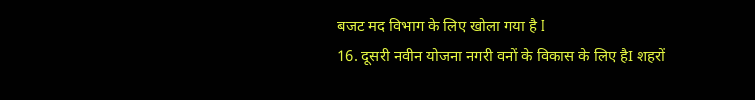बजट मद विभाग के लिए खोला गया है I
16. दूसरी नवीन योजना नगरी वनों के विकास के लिए हैI शहरों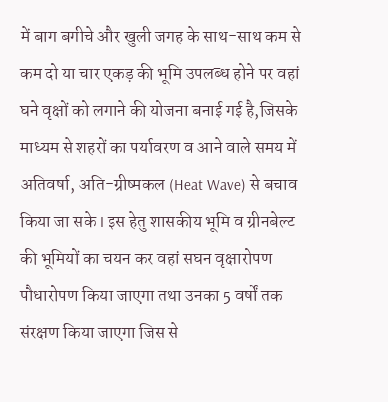में बाग बगीचे और खुली जगह के साथ-साथ कम से कम दो या चार एकड़ की भूमि उपलब्ध होने पर वहां घने वृक्षों को लगाने की योजना बनाई गई है,जिसके माध्यम से शहरों का पर्यावरण व आने वाले समय में अतिवर्षा, अति-ग्रीष्मकल (Heat Wave) से बचाव किया जा सके I इस हेतु शासकीय भूमि व ग्रीनबेल्ट की भूमियों का चयन कर वहां सघन वृक्षारोपण पौधारोपण किया जाएगा तथा उनका 5 वर्षों तक संरक्षण किया जाएगा जिस से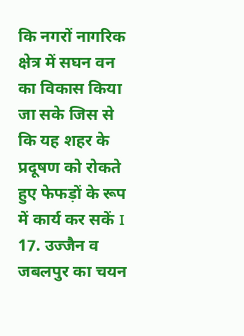कि नगरों नागरिक क्षेत्र में सघन वन का विकास किया जा सके जिस से कि यह शहर के प्रदूषण को रोकते हुए फेफड़ों के रूप में कार्य कर सकें I
17. उज्जैन व जबलपुर का चयन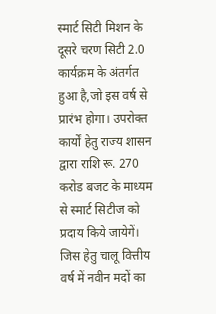स्मार्ट सिटी मिशन के दूसरे चरण सिटी 2.0 कार्यक्रम के अंतर्गत हुआ है,जो इस वर्ष से प्रारंभ होगा। उपरोक्त कार्यों हेतु राज्य शासन द्वारा राशि रू. 270 करोड बजट के माध्यम से स्मार्ट सिटीज को प्रदाय किये जायेगें। जिस हेतु चालू वित्तीय वर्ष में नवीन मदों का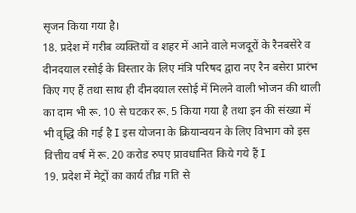सृजन किया गया है।
18. प्रदेश में गरीब व्यक्तियों व शहर में आने वाले मजदूरों के रैनबसेरे व दीनदयाल रसोई के विस्तार के लिए मंत्रि परिषद द्वारा नए रैन बसेरा प्रारंभ किए गए हैं तथा साथ ही दीनदयाल रसोई में मिलने वाली भोजन की थाली का दाम भी रू. 10 से घटकर रू. 5 किया गया है तथा इन की संख्या में भी वृद्धि की गई है I इस योजना के क्रियान्वयन के लिए विभाग को इस वित्तीय वर्ष में रू. 20 करोड रुपए प्रावधानित किये गये हैं I
19. प्रदेश में मेट्रों का कार्य तीव्र गति से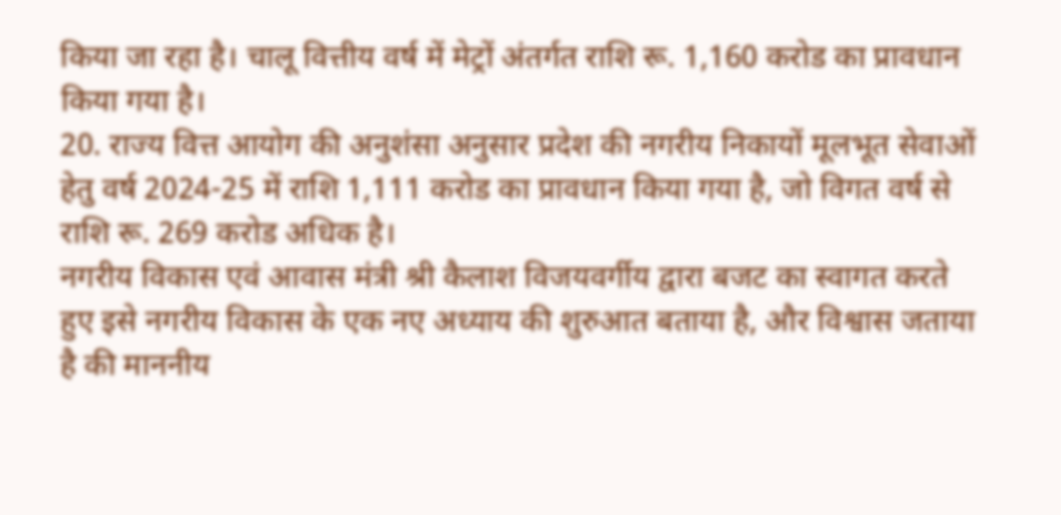किया जा रहा है। चालू वित्तीय वर्ष में मेट्रों अंतर्गत राशि रू. 1,160 करोड का प्रावधान किया गया है।
20. राज्य वित्त आयोग की अनुशंसा अनुसार प्रदेश की नगरीय निकायों मूलभूत सेवाओं हेतु वर्ष 2024-25 में राशि 1,111 करोड का प्रावधान किया गया है, जो विगत वर्ष से राशि रू. 269 करोड अधिक है।
नगरीय विकास एवं आवास मंत्री श्री कैलाश विजयवर्गीय द्वारा बजट का स्वागत करते हुए इसे नगरीय विकास के एक नए अध्याय की शुरुआत बताया है, और विश्वास जताया है की माननीय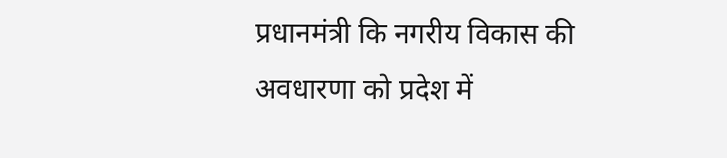प्रधानमंत्री कि नगरीय विकास की अवधारणा को प्रदेश में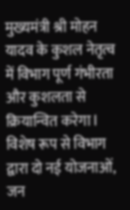मुख्यमंत्री श्री मोहन यादव के कुशल नेतृत्व में विभाग पूर्ण गंभीरता और कुशलता से क्रियान्वित करेगा I
विशेष रूप से विभाग द्वारा दो नई योजनाओं, जन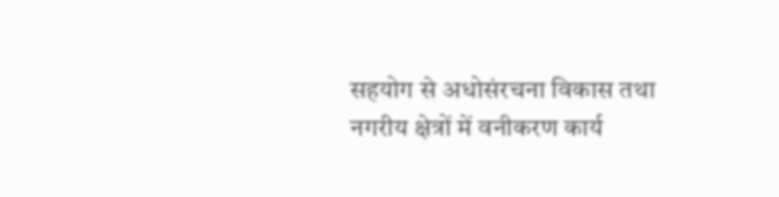सहयोग से अधोसंरचना विकास तथा नगरीय क्षेत्रों में वनीकरण कार्य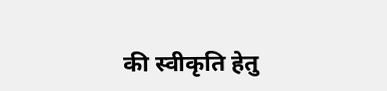की स्वीकृति हेतु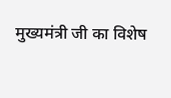मुख्यमंत्री जी का विशेष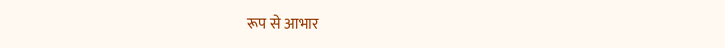रूप से आभार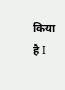किया है I